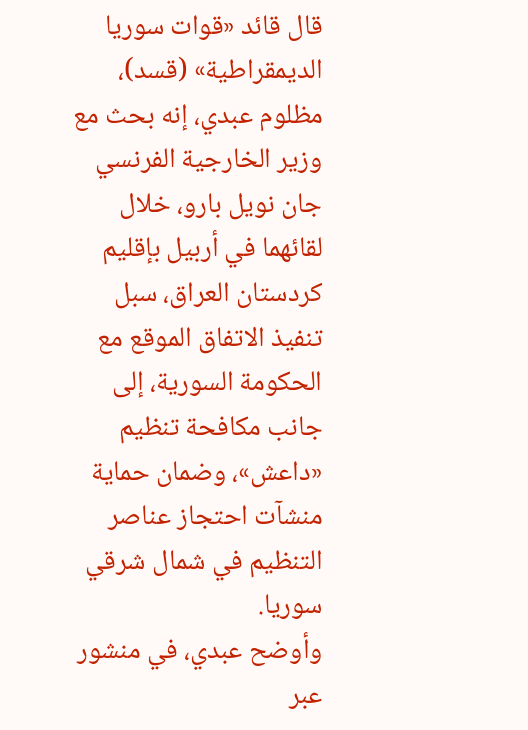قال قائد «قوات سوريا الديمقراطية» (قسد)، مظلوم عبدي، إنه بحث مع وزير الخارجية الفرنسي جان نويل بارو، خلال لقائهما في أربيل بإقليم كردستان العراق، سبل تنفيذ الاتفاق الموقع مع الحكومة السورية، إلى جانب مكافحة تنظيم «داعش»، وضمان حماية منشآت احتجاز عناصر التنظيم في شمال شرقي سوريا.
وأوضح عبدي، في منشور عبر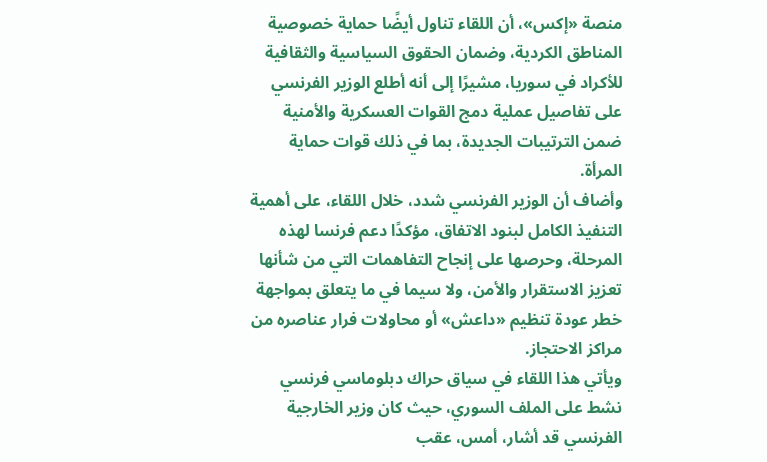منصة «إكس»، أن اللقاء تناول أيضًا حماية خصوصية المناطق الكردية، وضمان الحقوق السياسية والثقافية للأكراد في سوريا، مشيرًا إلى أنه أطلع الوزير الفرنسي على تفاصيل عملية دمج القوات العسكرية والأمنية ضمن الترتيبات الجديدة، بما في ذلك قوات حماية المرأة.
وأضاف أن الوزير الفرنسي شدد، خلال اللقاء، على أهمية التنفيذ الكامل لبنود الاتفاق، مؤكدًا دعم فرنسا لهذه المرحلة، وحرصها على إنجاح التفاهمات التي من شأنها تعزيز الاستقرار والأمن، ولا سيما في ما يتعلق بمواجهة خطر عودة تنظيم «داعش» أو محاولات فرار عناصره من مراكز الاحتجاز.
ويأتي هذا اللقاء في سياق حراك دبلوماسي فرنسي نشط على الملف السوري، حيث كان وزير الخارجية الفرنسي قد أشار، أمس، عقب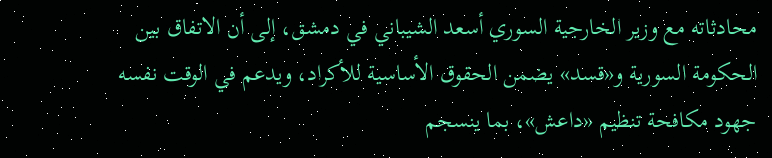محادثاته مع وزير الخارجية السوري أسعد الشيباني في دمشق، إلى أن الاتفاق بين الحكومة السورية و«قسد» يضمن الحقوق الأساسية للأكراد، ويدعم في الوقت نفسه جهود مكافحة تنظيم «داعش»، بما ينسجم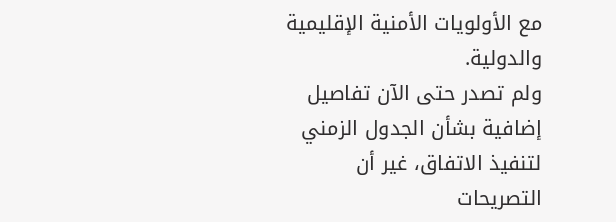مع الأولويات الأمنية الإقليمية والدولية.
ولم تصدر حتى الآن تفاصيل إضافية بشأن الجدول الزمني لتنفيذ الاتفاق، غير أن التصريحات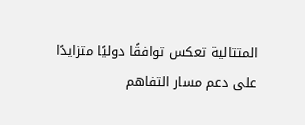المتتالية تعكس توافقًا دوليًا متزايدًا على دعم مسار التفاهم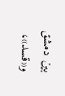بين دمشق و«قسد»،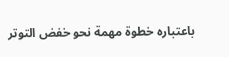باعتباره خطوة مهمة نحو خفض التوتر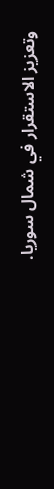وتعزيز الاستقرار في شمال سوريا.